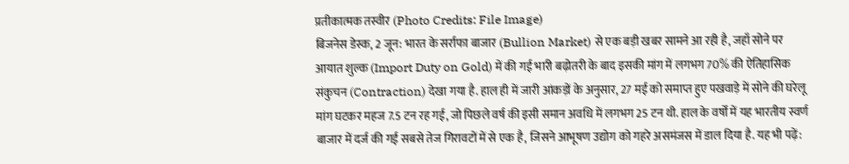प्रतीकात्मक तस्वीर (Photo Credits: File Image)
बिजनेस डेस्क, 2 जून: भारत के सर्राफा बाजार (Bullion Market) से एक बड़ी खबर सामने आ रही है, जहाँ सोने पर आयात शुल्क (Import Duty on Gold) में की गई भारी बढ़ोतरी के बाद इसकी मांग में लगभग 70% की ऐतिहासिक संकुचन (Contraction) देखा गया है. हाल ही में जारी आंकड़ों के अनुसार, 27 मई को समाप्त हुए पखवाड़े में सोने की घरेलू मांग घटकर महज 7.5 टन रह गई, जो पिछले वर्ष की इसी समान अवधि में लगभग 25 टन थी. हाल के वर्षों में यह भारतीय स्वर्ण बाजार में दर्ज की गई सबसे तेज गिरावटों में से एक है, जिसने आभूषण उद्योग को गहरे असमंजस में डाल दिया है. यह भी पढ़ें: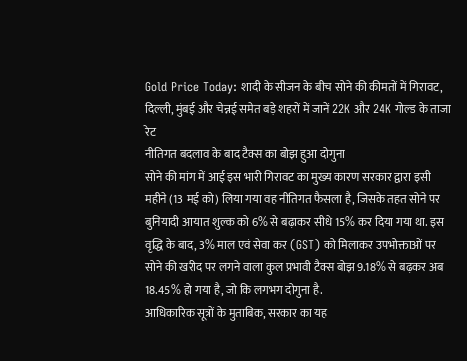Gold Price Today: शादी के सीजन के बीच सोने की कीमतों में गिरावट, दिल्ली, मुंबई और चेन्नई समेत बड़े शहरों में जानें 22K और 24K गोल्ड के ताजा रेट
नीतिगत बदलाव के बाद टैक्स का बोझ हुआ दोगुना
सोने की मांग में आई इस भारी गिरावट का मुख्य कारण सरकार द्वारा इसी महीने (13 मई को) लिया गया वह नीतिगत फैसला है, जिसके तहत सोने पर बुनियादी आयात शुल्क को 6% से बढ़ाकर सीधे 15% कर दिया गया था. इस वृद्धि के बाद, 3% माल एवं सेवा कर (GST) को मिलाकर उपभोक्ताओं पर सोने की खरीद पर लगने वाला कुल प्रभावी टैक्स बोझ 9.18% से बढ़कर अब 18.45% हो गया है, जो कि लगभग दोगुना है.
आधिकारिक सूत्रों के मुताबिक, सरकार का यह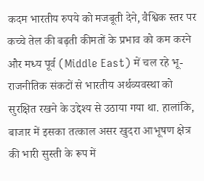कदम भारतीय रुपये को मजबूती देने, वैश्विक स्तर पर कच्चे तेल की बढ़ती कीमतों के प्रभाव को कम करने और मध्य पूर्व (Middle East) में चल रहे भू-राजनीतिक संकटों से भारतीय अर्थव्यवस्था को सुरक्षित रखने के उद्देश्य से उठाया गया था. हालांकि, बाजार में इसका तत्काल असर खुदरा आभूषण क्षेत्र की भारी सुस्ती के रूप में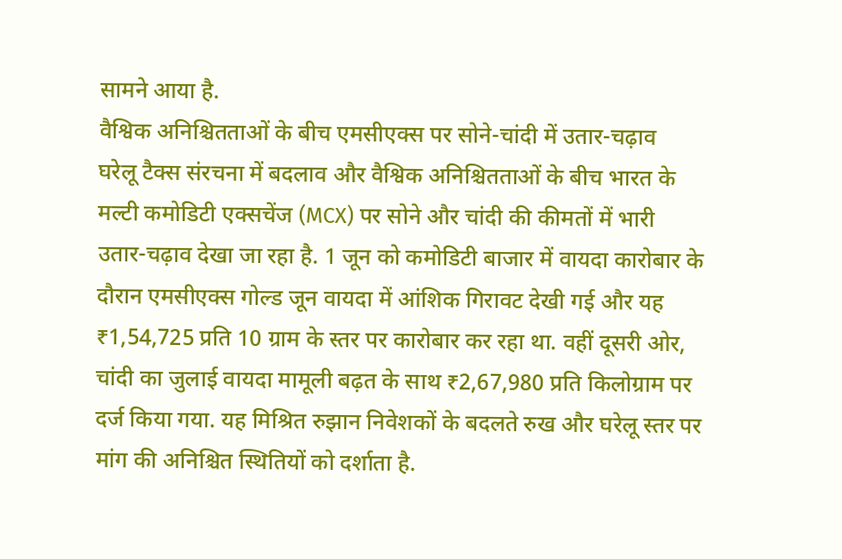सामने आया है.
वैश्विक अनिश्चितताओं के बीच एमसीएक्स पर सोने-चांदी में उतार-चढ़ाव
घरेलू टैक्स संरचना में बदलाव और वैश्विक अनिश्चितताओं के बीच भारत के मल्टी कमोडिटी एक्सचेंज (MCX) पर सोने और चांदी की कीमतों में भारी उतार-चढ़ाव देखा जा रहा है. 1 जून को कमोडिटी बाजार में वायदा कारोबार के दौरान एमसीएक्स गोल्ड जून वायदा में आंशिक गिरावट देखी गई और यह ₹1,54,725 प्रति 10 ग्राम के स्तर पर कारोबार कर रहा था. वहीं दूसरी ओर, चांदी का जुलाई वायदा मामूली बढ़त के साथ ₹2,67,980 प्रति किलोग्राम पर दर्ज किया गया. यह मिश्रित रुझान निवेशकों के बदलते रुख और घरेलू स्तर पर मांग की अनिश्चित स्थितियों को दर्शाता है.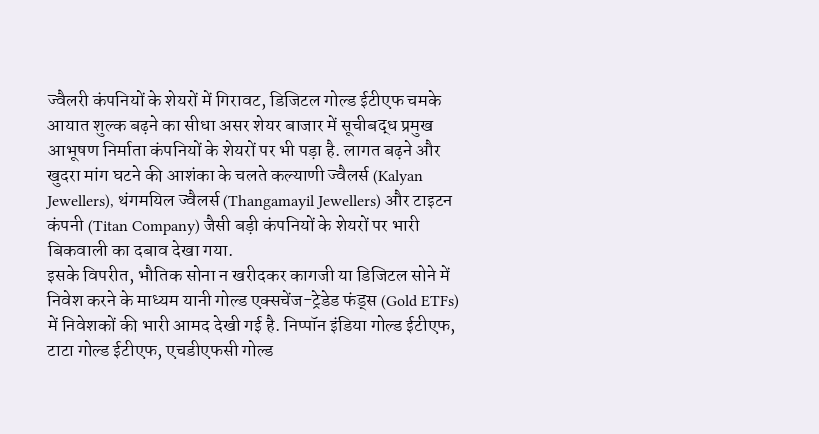ज्वैलरी कंपनियों के शेयरों में गिरावट, डिजिटल गोल्ड ईटीएफ चमके
आयात शुल्क बढ़ने का सीधा असर शेयर बाजार में सूचीबद्ध प्रमुख आभूषण निर्माता कंपनियों के शेयरों पर भी पड़ा है. लागत बढ़ने और खुदरा मांग घटने की आशंका के चलते कल्याणी ज्वैलर्स (Kalyan Jewellers), थंगमयिल ज्वैलर्स (Thangamayil Jewellers) और टाइटन कंपनी (Titan Company) जैसी बड़ी कंपनियों के शेयरों पर भारी बिकवाली का दबाव देखा गया.
इसके विपरीत, भौतिक सोना न खरीदकर कागजी या डिजिटल सोने में निवेश करने के माध्यम यानी गोल्ड एक्सचेंज-ट्रेडेड फंड्स (Gold ETFs) में निवेशकों की भारी आमद देखी गई है. निप्पॉन इंडिया गोल्ड ईटीएफ, टाटा गोल्ड ईटीएफ, एचडीएफसी गोल्ड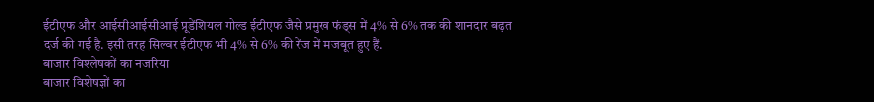ईटीएफ और आईसीआईसीआई प्रूडेंशियल गोल्ड ईटीएफ जैसे प्रमुख फंड्स में 4% से 6% तक की शानदार बढ़त दर्ज की गई है. इसी तरह सिल्वर ईटीएफ भी 4% से 6% की रेंज में मजबूत हुए हैं.
बाजार विश्लेषकों का नजरिया
बाजार विशेषज्ञों का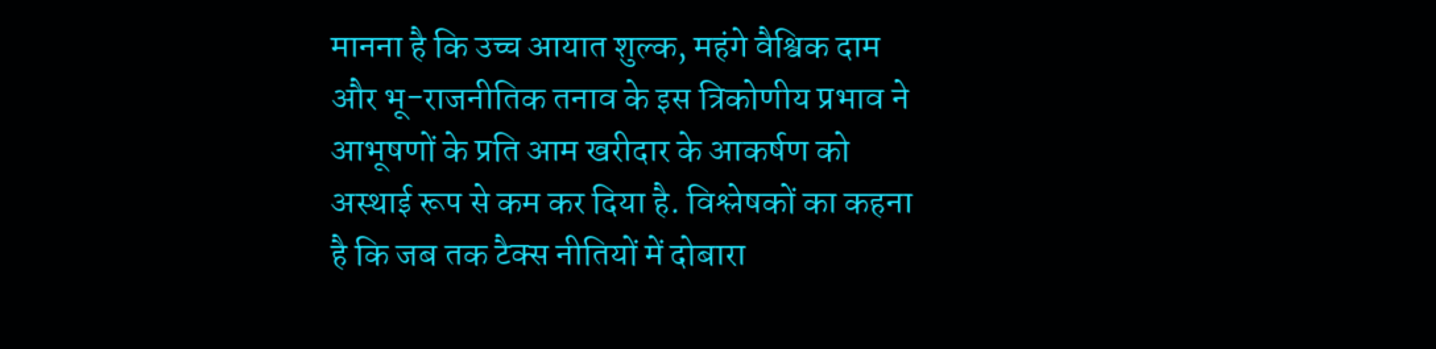मानना है कि उच्च आयात शुल्क, महंगे वैश्विक दाम और भू-राजनीतिक तनाव के इस त्रिकोणीय प्रभाव ने आभूषणों के प्रति आम खरीदार के आकर्षण को अस्थाई रूप से कम कर दिया है. विश्लेषकों का कहना है कि जब तक टैक्स नीतियों में दोबारा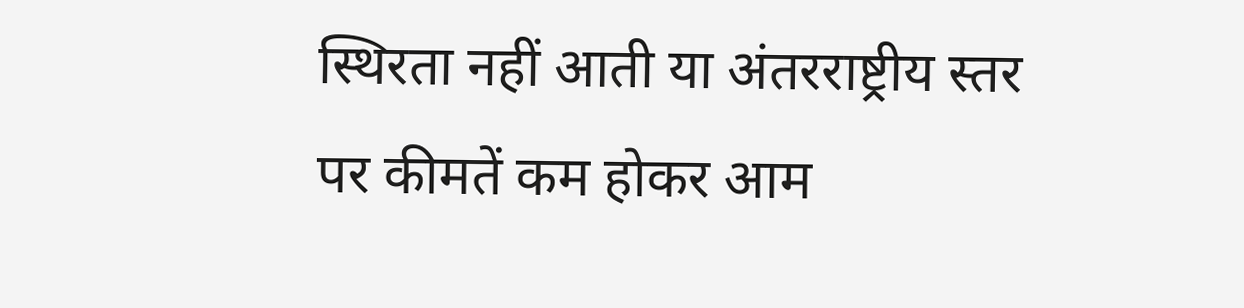स्थिरता नहीं आती या अंतरराष्ट्रीय स्तर पर कीमतें कम होकर आम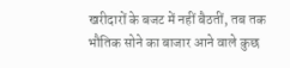खरीदारों के बजट में नहीं बैठतीं, तब तक भौतिक सोने का बाजार आने वाले कुछ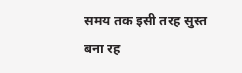समय तक इसी तरह सुस्त बना रह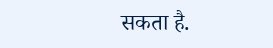सकता है.